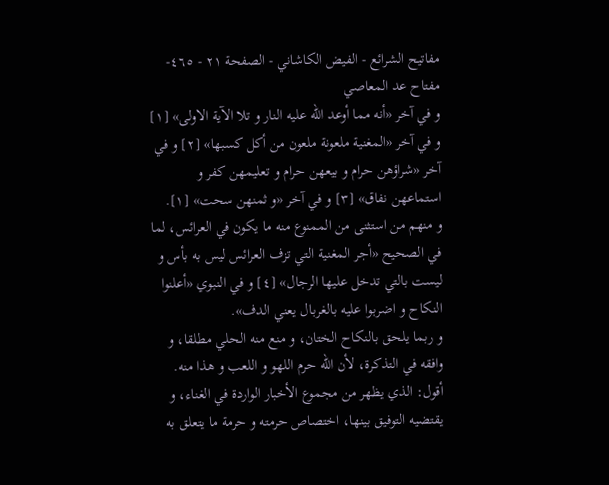مفاتيح الشرائع - الفيض الكاشاني - الصفحة ٢١ - ٤٦٥- مفتاح عد المعاصي
و في آخر «أنه مما أوعد اللّه عليه النار و تلا الآية الاولى» [١] و في آخر «المغنية ملعونة ملعون من أكل كسبها» [٢] و في آخر «شراؤهن حرام و بيعهن حرام و تعليمهن كفر و استماعهن نفاق» [٣] و في آخر «و ثمنهن سحت» [١].
و منهم من استثنى من الممنوع منه ما يكون في العرائس، لما في الصحيح «أجر المغنية التي تزف العرائس ليس به بأس و ليست بالتي تدخل عليها الرجال» [٤] و في النبوي «أعلنوا النكاح و اضربوا عليه بالغربال يعني الدف».
و ربما يلحق بالنكاح الختان، و منع منه الحلي مطلقا، و وافقه في التذكرة، لأن اللّه حرم اللهو و اللعب و هذا منه.
أقول: الذي يظهر من مجموع الأخبار الواردة في الغناء، و يقتضيه التوفيق بينها، اختصاص حرمته و حرمة ما يتعلق به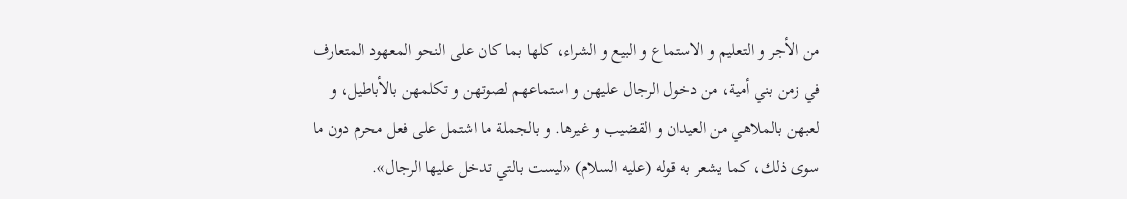من الأجر و التعليم و الاستماع و البيع و الشراء، كلها بما كان على النحو المعهود المتعارف في زمن بني أمية، من دخول الرجال عليهن و استماعهم لصوتهن و تكلمهن بالأباطيل، و لعبهن بالملاهي من العيدان و القضيب و غيرها. و بالجملة ما اشتمل على فعل محرم دون ما سوى ذلك، كما يشعر به قوله (عليه السلام) «ليست بالتي تدخل عليها الرجال».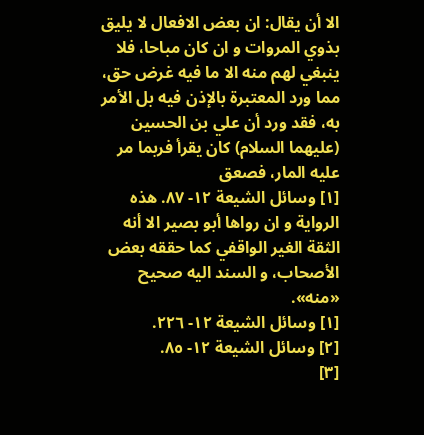الا أن يقال: ان بعض الافعال لا يليق بذوي المروات و ان كان مباحا، فلا ينبغي لهم منه الا ما فيه غرض حق، مما ورد المعتبرة بالإذن فيه بل الأمر به، فقد ورد أن علي بن الحسين (عليهما السلام) كان يقرأ فربما مر عليه المار، فصعق
[١] وسائل الشيعة ١٢- ٨٧. هذه الرواية و ان رواها أبو بصير الا أنه الثقة الغير الواقفي كما حققه بعض الأصحاب، و السند اليه صحيح «منه».
[١] وسائل الشيعة ١٢- ٢٢٦.
[٢] وسائل الشيعة ١٢- ٨٥.
[٣]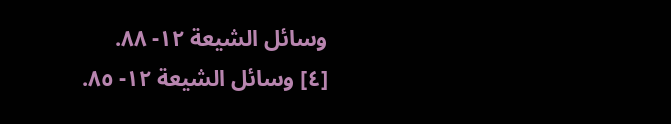وسائل الشيعة ١٢- ٨٨.
[٤] وسائل الشيعة ١٢- ٨٥.